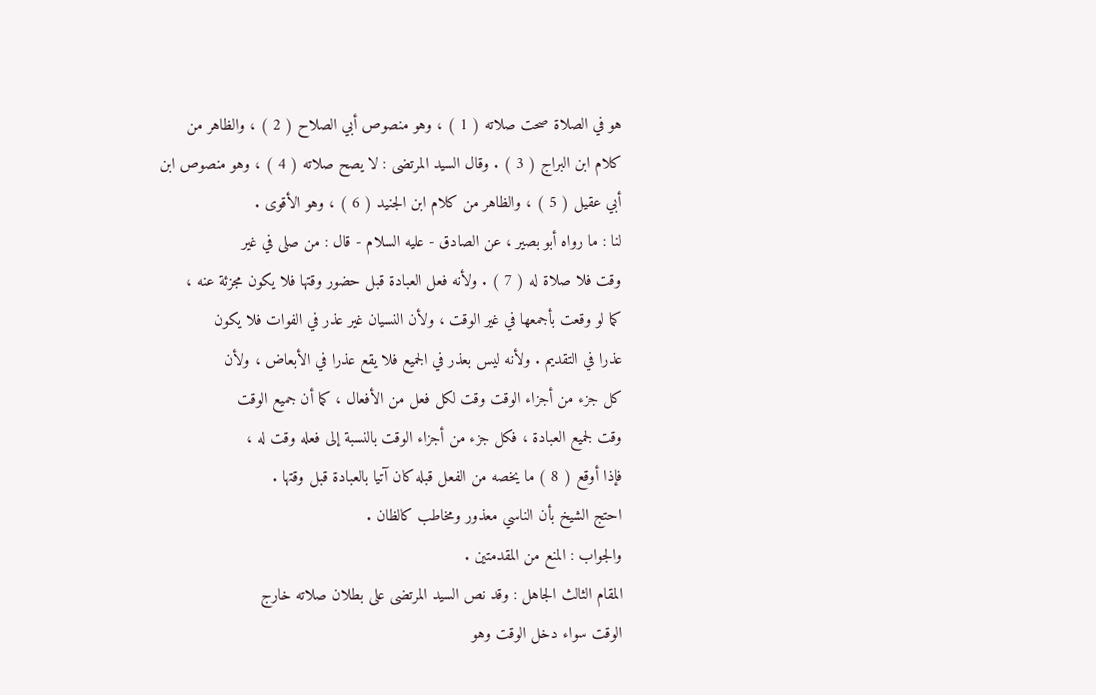هو في الصلاة صحت صلاته ( 1 ) ، وهو منصوص أبي الصلاح ( 2 ) ، والظاهر من
كلام ابن البراج ( 3 ) . وقال السيد المرتضى : لا يصح صلاته ( 4 ) ، وهو منصوص ابن
أبي عقيل ( 5 ) ، والظاهر من كلام ابن الجنيد ( 6 ) ، وهو الأقوى .
لنا : ما رواه أبو بصير ، عن الصادق - عليه السلام - قال : من صلى في غير
وقت فلا صلاة له ( 7 ) . ولأنه فعل العبادة قبل حضور وقتها فلا يكون مجزئة عنه ،
كما لو وقعت بأجمعها في غير الوقت ، ولأن النسيان غير عذر في الفوات فلا يكون
عذرا في التقديم . ولأنه ليس بعذر في الجميع فلا يقع عذرا في الأبعاض ، ولأن
كل جزء من أجزاء الوقت وقت لكل فعل من الأفعال ، كما أن جميع الوقت
وقت لجميع العبادة ، فكل جزء من أجزاء الوقت بالنسبة إلى فعله وقت له ،
فإذا أوقع ( 8 ) ما يخصه من الفعل قبله كان آتيا بالعبادة قبل وقتها .
احتج الشيخ بأن الناسي معذور ومخاطب كالظان .
والجواب : المنع من المقدمتين .
المقام الثالث الجاهل : وقد نص السيد المرتضى على بطلان صلاته خارج
الوقت سواء دخل الوقت وهو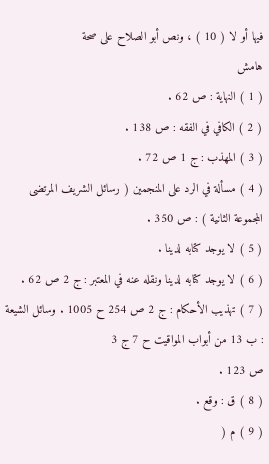فيها أو لا ( 10 ) ، ونص أبو الصلاح على صحة
هامش
( 1 ) النهاية : ص 62 .
( 2 ) الكافي في الفقه : ص 138 .
( 3 ) المهذب : ج 1 ص 72 .
( 4 ) مسألة في الرد على المنجمين ( رسائل الشريف المرتضى المجموعة الثانية ) : ص 350 .
( 5 ) لا يوجد كتابه لدينا .
( 6 ) لا يوجد كتابه لدينا ونقله عنه في المعتبر : ج 2 ص 62 .
( 7 ) تهذيب الأحكام : ج 2 ص 254 ح 1005 . وسائل الشيعة : ب 13 من أبواب المواقيت ح 7 ج 3
ص 123 .
( 8 ) ق : وقع .
( 9 ) م (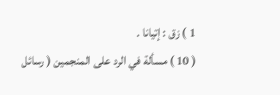1 ) زق : إتيانا .
( 10 ) مسألة في الرد على المنجمين ( رسائل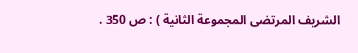الشريف المرتضى المجموعة الثانية ) : ص 350 .